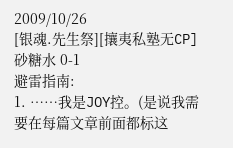2009/10/26
[银魂.先生祭][攘夷私塾无CP] 砂糖水 0-1
避雷指南:
1. ……我是JOY控。(是说我需要在每篇文章前面都标这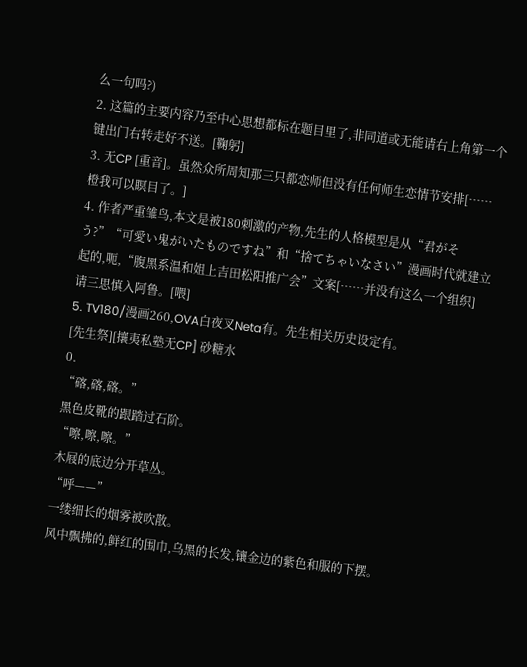么一句吗?)
2. 这篇的主要内容乃至中心思想都标在题目里了,非同道或无能请右上角第一个键出门右转走好不送。[鞠躬]
3. 无CP [重音]。虽然众所周知那三只都恋师但没有任何师生恋情节安排[……橙我可以瞑目了。]
4. 作者严重雏鸟,本文是被180刺激的产物,先生的人格模型是从“君がそう?”“可愛い鬼がいたものですね”和“捨てちゃいなさい”漫画时代就建立起的,呃,“腹黑系温和姐上吉田松阳推广会”文案[……并没有这么一个组织] 请三思慎入阿鲁。[喂]
5. TV180/漫画260,OVA白夜叉Neta有。先生相关历史设定有。
[先生祭][攘夷私塾无CP] 砂糖水
0.
“碦,碦,碦。”
黑色皮靴的跟踏过石阶。
“嚓,嚓,嚓。”
木屐的底边分开草丛。
“呼——”
一缕细长的烟雾被吹散。
风中飘拂的,鲜红的围巾,乌黑的长发,镶金边的紫色和服的下摆。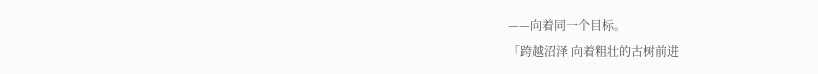——向着同一个目标。
「跨越沼泽 向着粗壮的古树前进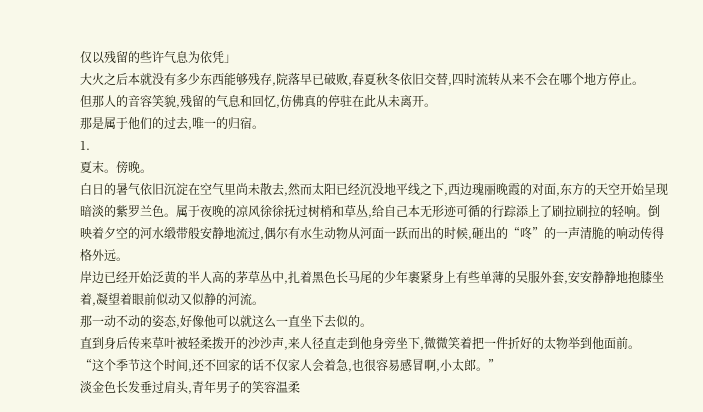仅以残留的些许气息为依凭」
大火之后本就没有多少东西能够残存,院落早已破败,春夏秋冬依旧交替,四时流转从来不会在哪个地方停止。
但那人的音容笑貌,残留的气息和回忆,仿佛真的停驻在此从未离开。
那是属于他们的过去,唯一的归宿。
1.
夏末。傍晚。
白日的暑气依旧沉淀在空气里尚未散去,然而太阳已经沉没地平线之下,西边瑰丽晚霞的对面,东方的天空开始呈现暗淡的紫罗兰色。属于夜晚的凉风徐徐抚过树梢和草丛,给自己本无形迹可循的行踪添上了刷拉刷拉的轻响。倒映着夕空的河水缎带般安静地流过,偶尔有水生动物从河面一跃而出的时候,砸出的“咚”的一声清脆的响动传得格外远。
岸边已经开始泛黄的半人高的茅草丛中,扎着黑色长马尾的少年裹紧身上有些单薄的吴服外套,安安静静地抱膝坐着,凝望着眼前似动又似静的河流。
那一动不动的姿态,好像他可以就这么一直坐下去似的。
直到身后传来草叶被轻柔拨开的沙沙声,来人径直走到他身旁坐下,微微笑着把一件折好的太物举到他面前。
“这个季节这个时间,还不回家的话不仅家人会着急,也很容易感冒啊,小太郎。”
淡金色长发垂过肩头,青年男子的笑容温柔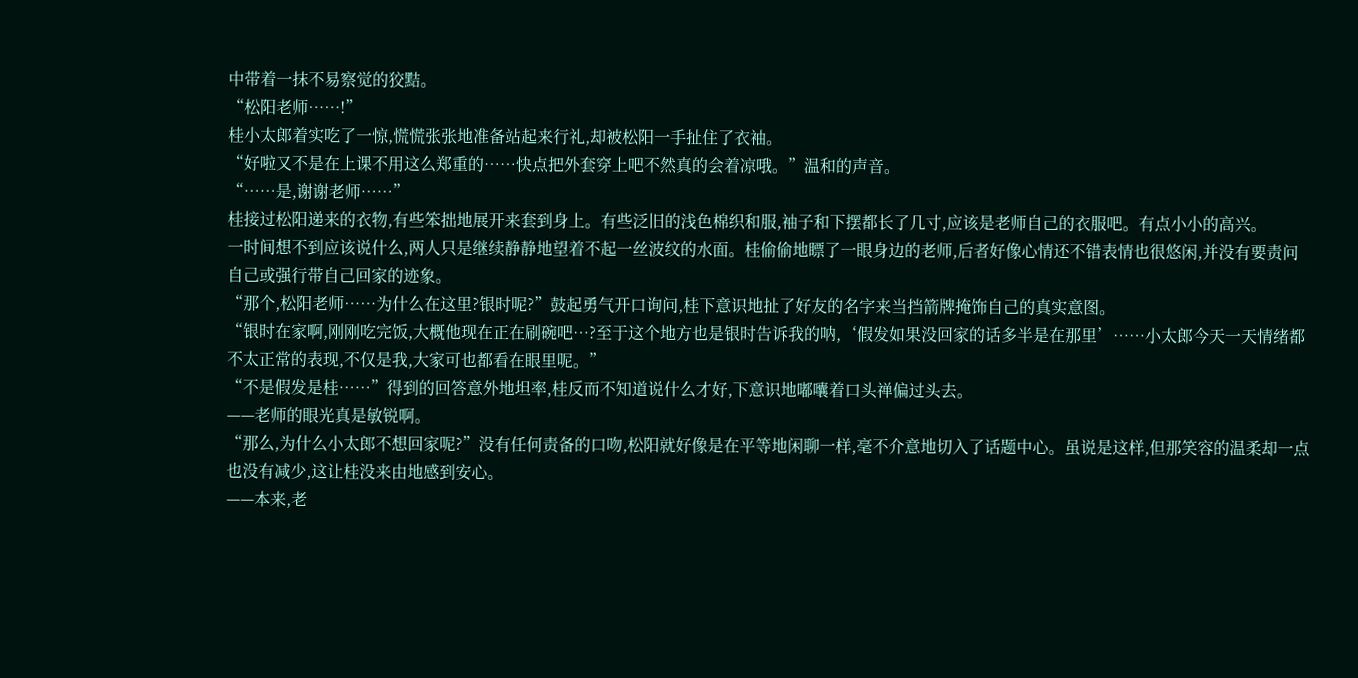中带着一抹不易察觉的狡黠。
“松阳老师……!”
桂小太郎着实吃了一惊,慌慌张张地准备站起来行礼,却被松阳一手扯住了衣袖。
“好啦又不是在上课不用这么郑重的……快点把外套穿上吧不然真的会着凉哦。”温和的声音。
“……是,谢谢老师……”
桂接过松阳递来的衣物,有些笨拙地展开来套到身上。有些泛旧的浅色棉织和服,袖子和下摆都长了几寸,应该是老师自己的衣服吧。有点小小的高兴。
一时间想不到应该说什么,两人只是继续静静地望着不起一丝波纹的水面。桂偷偷地瞟了一眼身边的老师,后者好像心情还不错表情也很悠闲,并没有要责问自己或强行带自己回家的迹象。
“那个,松阳老师……为什么在这里?银时呢?”鼓起勇气开口询问,桂下意识地扯了好友的名字来当挡箭牌掩饰自己的真实意图。
“银时在家啊,刚刚吃完饭,大概他现在正在刷碗吧…?至于这个地方也是银时告诉我的呐,‘假发如果没回家的话多半是在那里’……小太郎今天一天情绪都不太正常的表现,不仅是我,大家可也都看在眼里呢。”
“不是假发是桂……”得到的回答意外地坦率,桂反而不知道说什么才好,下意识地嘟囔着口头禅偏过头去。
——老师的眼光真是敏锐啊。
“那么,为什么小太郎不想回家呢?”没有任何责备的口吻,松阳就好像是在平等地闲聊一样,毫不介意地切入了话题中心。虽说是这样,但那笑容的温柔却一点也没有减少,这让桂没来由地感到安心。
——本来,老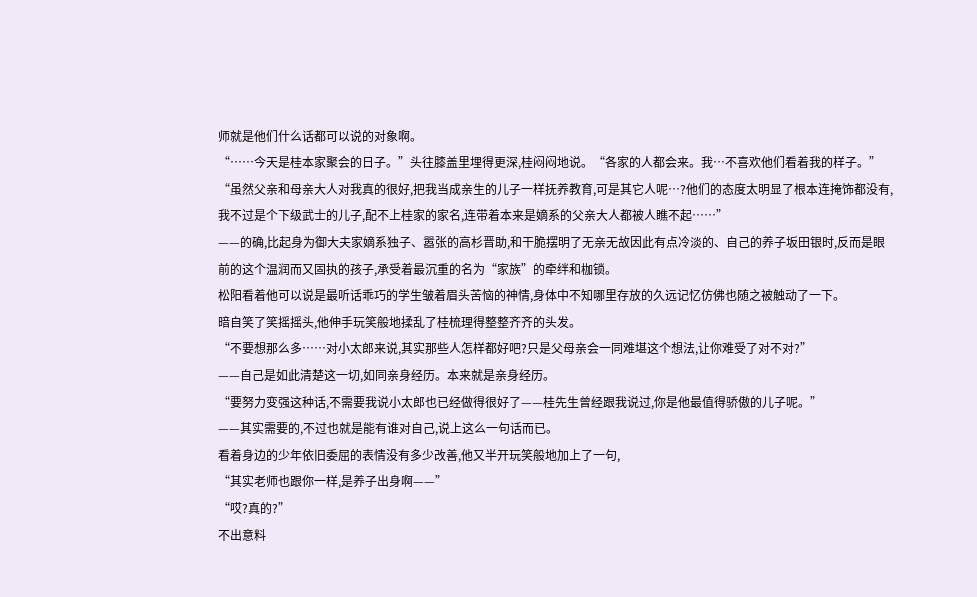师就是他们什么话都可以说的对象啊。
“……今天是桂本家聚会的日子。”头往膝盖里埋得更深,桂闷闷地说。“各家的人都会来。我…不喜欢他们看着我的样子。”
“虽然父亲和母亲大人对我真的很好,把我当成亲生的儿子一样抚养教育,可是其它人呢…?他们的态度太明显了根本连掩饰都没有,我不过是个下级武士的儿子,配不上桂家的家名,连带着本来是嫡系的父亲大人都被人瞧不起……”
——的确,比起身为御大夫家嫡系独子、嚣张的高杉晋助,和干脆摆明了无亲无故因此有点冷淡的、自己的养子坂田银时,反而是眼前的这个温润而又固执的孩子,承受着最沉重的名为“家族”的牵绊和枷锁。
松阳看着他可以说是最听话乖巧的学生皱着眉头苦恼的神情,身体中不知哪里存放的久远记忆仿佛也随之被触动了一下。
暗自笑了笑摇摇头,他伸手玩笑般地揉乱了桂梳理得整整齐齐的头发。
“不要想那么多……对小太郎来说,其实那些人怎样都好吧?只是父母亲会一同难堪这个想法,让你难受了对不对?”
——自己是如此清楚这一切,如同亲身经历。本来就是亲身经历。
“要努力变强这种话,不需要我说小太郎也已经做得很好了——桂先生曾经跟我说过,你是他最值得骄傲的儿子呢。”
——其实需要的,不过也就是能有谁对自己,说上这么一句话而已。
看着身边的少年依旧委屈的表情没有多少改善,他又半开玩笑般地加上了一句,
“其实老师也跟你一样,是养子出身啊——”
“哎?真的?”
不出意料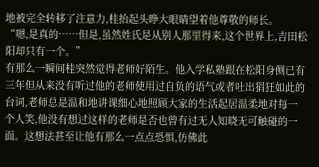地被完全转移了注意力,桂抬起头睁大眼睛望着他尊敬的师长。
“嗯,是真的……但是,虽然姓氏是从别人那里得来,这个世界上,吉田松阳却只有一个。”
有那么一瞬间桂突然觉得老师好陌生。他入学私塾跟在松阳身侧已有三年但从来没有听过他的老师使用过自负的语气或者吐出狷狂如此的台词,老师总是温和地讲课细心地照顾大家的生活起居温柔地对每一个人笑,他没有想过这样的老师是否也曾有过无人知晓无可触碰的一面。这想法甚至让他有那么一点点恐惧,仿佛此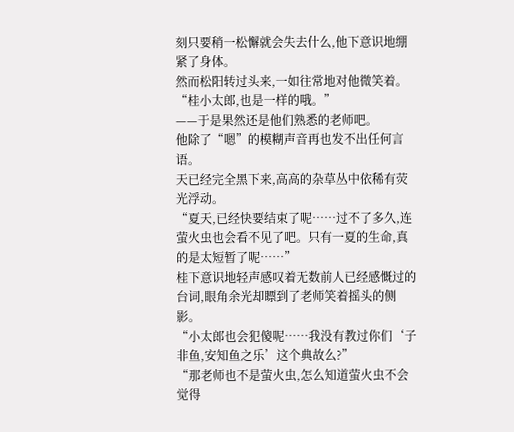刻只要稍一松懈就会失去什么,他下意识地绷紧了身体。
然而松阳转过头来,一如往常地对他微笑着。
“桂小太郎,也是一样的哦。”
——于是果然还是他们熟悉的老师吧。
他除了“嗯”的模糊声音再也发不出任何言语。
天已经完全黑下来,高高的杂草丛中依稀有荧光浮动。
“夏天,已经快要结束了呢……过不了多久,连萤火虫也会看不见了吧。只有一夏的生命,真的是太短暂了呢……”
桂下意识地轻声感叹着无数前人已经感慨过的台词,眼角余光却瞟到了老师笑着摇头的侧影。
“小太郎也会犯傻呢……我没有教过你们‘子非鱼,安知鱼之乐’这个典故么?”
“那老师也不是萤火虫,怎么知道萤火虫不会觉得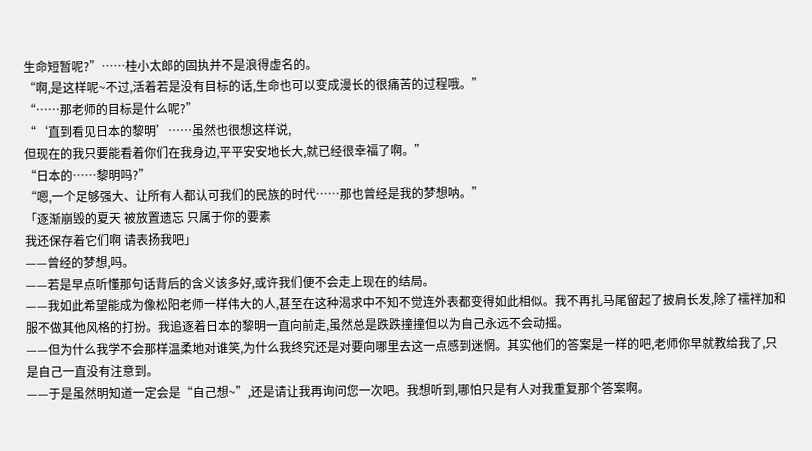生命短暂呢?”……桂小太郎的固执并不是浪得虚名的。
“啊,是这样呢~不过,活着若是没有目标的话,生命也可以变成漫长的很痛苦的过程哦。”
“……那老师的目标是什么呢?”
“‘直到看见日本的黎明’……虽然也很想这样说,
但现在的我只要能看着你们在我身边,平平安安地长大,就已经很幸福了啊。”
“日本的……黎明吗?”
“嗯,一个足够强大、让所有人都认可我们的民族的时代……那也曾经是我的梦想呐。”
「逐渐崩毁的夏天 被放置遗忘 只属于你的要素
我还保存着它们啊 请表扬我吧」
——曾经的梦想,吗。
——若是早点听懂那句话背后的含义该多好,或许我们便不会走上现在的结局。
——我如此希望能成为像松阳老师一样伟大的人,甚至在这种渴求中不知不觉连外表都变得如此相似。我不再扎马尾留起了披肩长发,除了襦袢加和服不做其他风格的打扮。我追逐着日本的黎明一直向前走,虽然总是跌跌撞撞但以为自己永远不会动摇。
——但为什么我学不会那样温柔地对谁笑,为什么我终究还是对要向哪里去这一点感到迷惘。其实他们的答案是一样的吧,老师你早就教给我了,只是自己一直没有注意到。
——于是虽然明知道一定会是“自己想~”,还是请让我再询问您一次吧。我想听到,哪怕只是有人对我重复那个答案啊。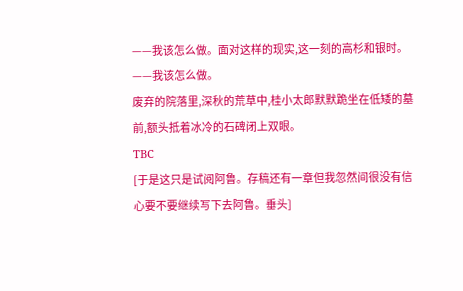——我该怎么做。面对这样的现实,这一刻的高杉和银时。
——我该怎么做。
废弃的院落里,深秋的荒草中,桂小太郎默默跪坐在低矮的墓前,额头抵着冰冷的石碑闭上双眼。
TBC
[于是这只是试阅阿鲁。存稿还有一章但我忽然间很没有信心要不要继续写下去阿鲁。垂头]